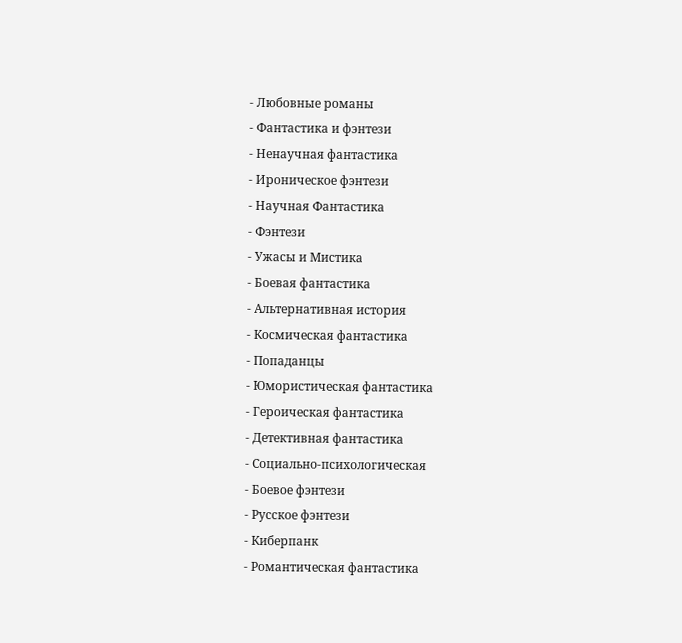- Любовные романы
- Фантастика и фэнтези
- Ненаучная фантастика
- Ироническое фэнтези
- Научная Фантастика
- Фэнтези
- Ужасы и Мистика
- Боевая фантастика
- Альтернативная история
- Космическая фантастика
- Попаданцы
- Юмористическая фантастика
- Героическая фантастика
- Детективная фантастика
- Социально-психологическая
- Боевое фэнтези
- Русское фэнтези
- Киберпанк
- Романтическая фантастика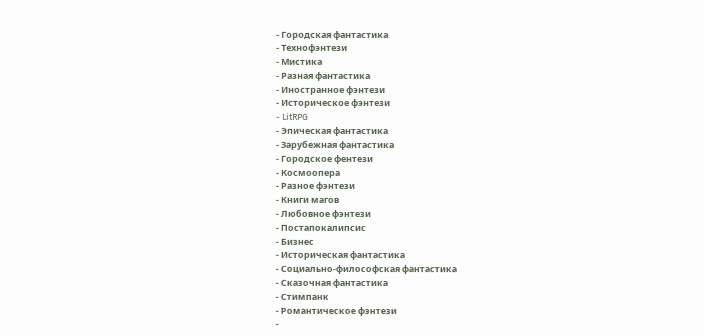- Городская фантастика
- Технофэнтези
- Мистика
- Разная фантастика
- Иностранное фэнтези
- Историческое фэнтези
- LitRPG
- Эпическая фантастика
- Зарубежная фантастика
- Городское фентези
- Космоопера
- Разное фэнтези
- Книги магов
- Любовное фэнтези
- Постапокалипсис
- Бизнес
- Историческая фантастика
- Социально-философская фантастика
- Сказочная фантастика
- Стимпанк
- Романтическое фэнтези
-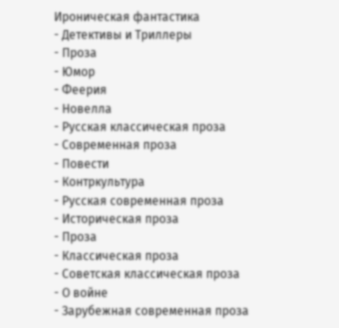Ироническая фантастика
- Детективы и Триллеры
- Проза
- Юмор
- Феерия
- Новелла
- Русская классическая проза
- Современная проза
- Повести
- Контркультура
- Русская современная проза
- Историческая проза
- Проза
- Классическая проза
- Советская классическая проза
- О войне
- Зарубежная современная проза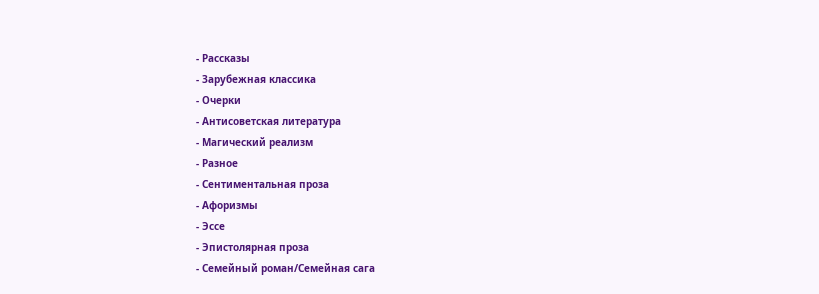- Рассказы
- Зарубежная классика
- Очерки
- Антисоветская литература
- Магический реализм
- Разное
- Сентиментальная проза
- Афоризмы
- Эссе
- Эпистолярная проза
- Семейный роман/Семейная сага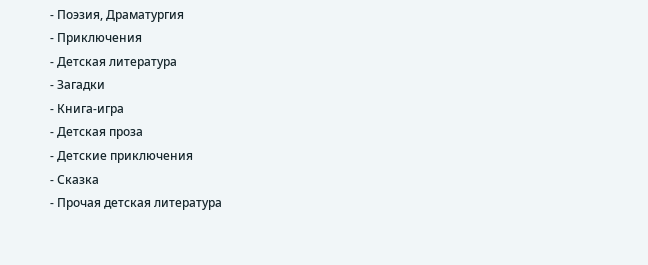- Поэзия, Драматургия
- Приключения
- Детская литература
- Загадки
- Книга-игра
- Детская проза
- Детские приключения
- Сказка
- Прочая детская литература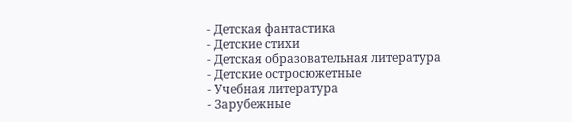- Детская фантастика
- Детские стихи
- Детская образовательная литература
- Детские остросюжетные
- Учебная литература
- Зарубежные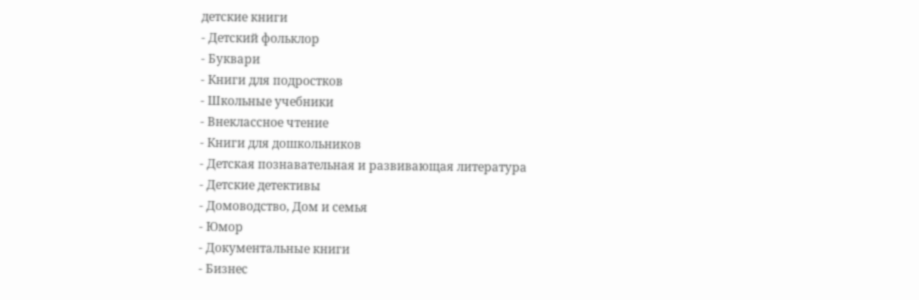детские книги
- Детский фольклор
- Буквари
- Книги для подростков
- Школьные учебники
- Внеклассное чтение
- Книги для дошкольников
- Детская познавательная и развивающая литература
- Детские детективы
- Домоводство, Дом и семья
- Юмор
- Документальные книги
- Бизнес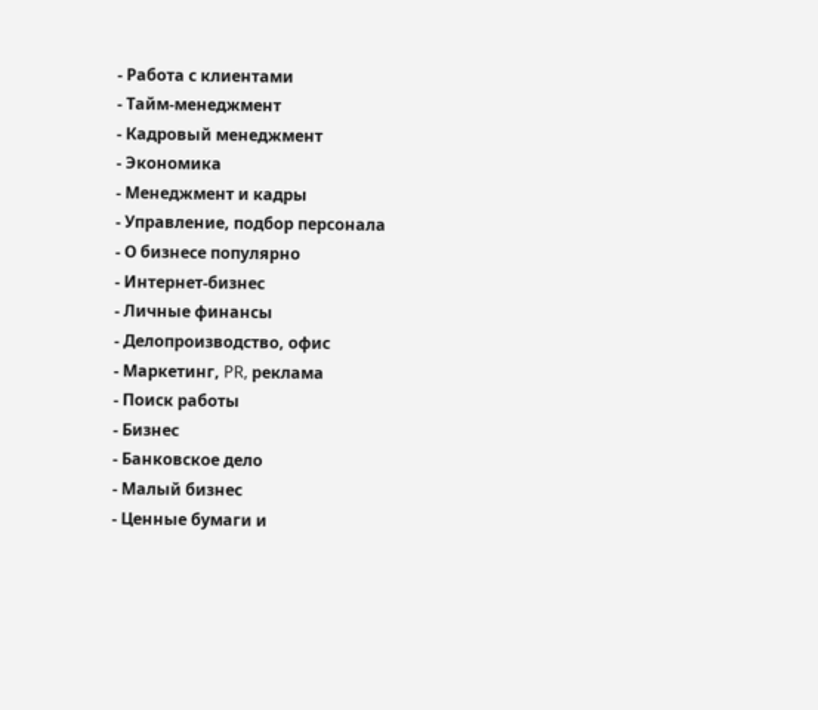- Работа с клиентами
- Тайм-менеджмент
- Кадровый менеджмент
- Экономика
- Менеджмент и кадры
- Управление, подбор персонала
- О бизнесе популярно
- Интернет-бизнес
- Личные финансы
- Делопроизводство, офис
- Маркетинг, PR, реклама
- Поиск работы
- Бизнес
- Банковское дело
- Малый бизнес
- Ценные бумаги и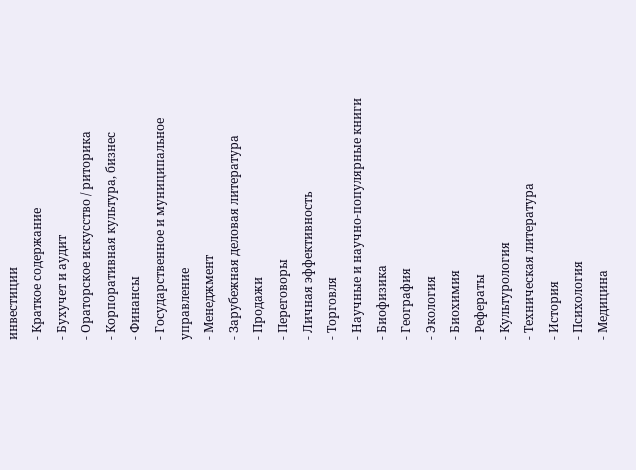инвестиции
- Краткое содержание
- Бухучет и аудит
- Ораторское искусство / риторика
- Корпоративная культура, бизнес
- Финансы
- Государственное и муниципальное управление
- Менеджмент
- Зарубежная деловая литература
- Продажи
- Переговоры
- Личная эффективность
- Торговля
- Научные и научно-популярные книги
- Биофизика
- География
- Экология
- Биохимия
- Рефераты
- Культурология
- Техническая литература
- История
- Психология
- Медицина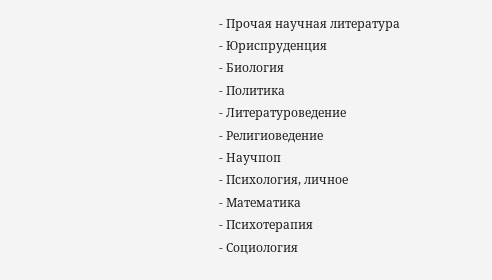- Прочая научная литература
- Юриспруденция
- Биология
- Политика
- Литературоведение
- Религиоведение
- Научпоп
- Психология, личное
- Математика
- Психотерапия
- Социология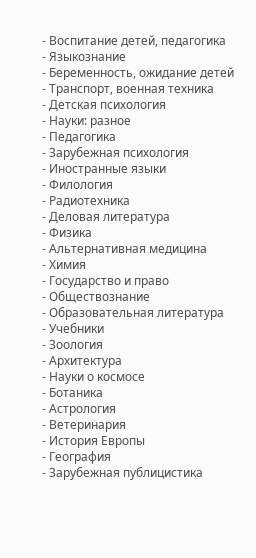- Воспитание детей, педагогика
- Языкознание
- Беременность, ожидание детей
- Транспорт, военная техника
- Детская психология
- Науки: разное
- Педагогика
- Зарубежная психология
- Иностранные языки
- Филология
- Радиотехника
- Деловая литература
- Физика
- Альтернативная медицина
- Химия
- Государство и право
- Обществознание
- Образовательная литература
- Учебники
- Зоология
- Архитектура
- Науки о космосе
- Ботаника
- Астрология
- Ветеринария
- История Европы
- География
- Зарубежная публицистика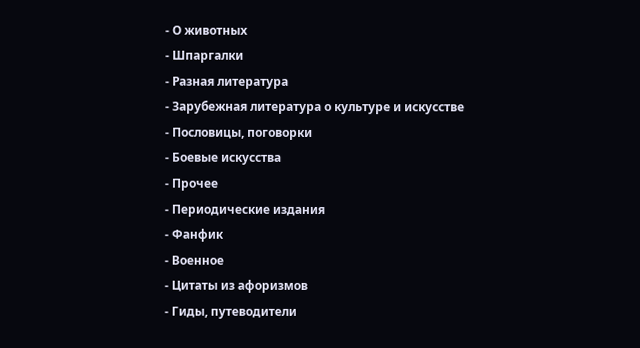- О животных
- Шпаргалки
- Разная литература
- Зарубежная литература о культуре и искусстве
- Пословицы, поговорки
- Боевые искусства
- Прочее
- Периодические издания
- Фанфик
- Военное
- Цитаты из афоризмов
- Гиды, путеводители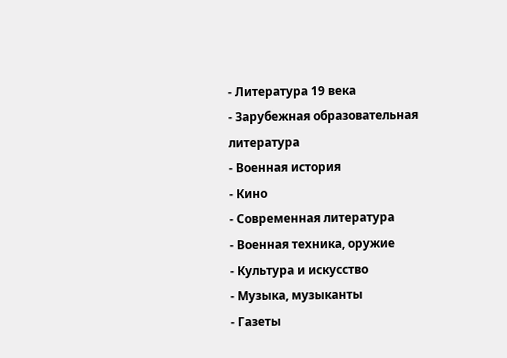- Литература 19 века
- Зарубежная образовательная литература
- Военная история
- Кино
- Современная литература
- Военная техника, оружие
- Культура и искусство
- Музыка, музыканты
- Газеты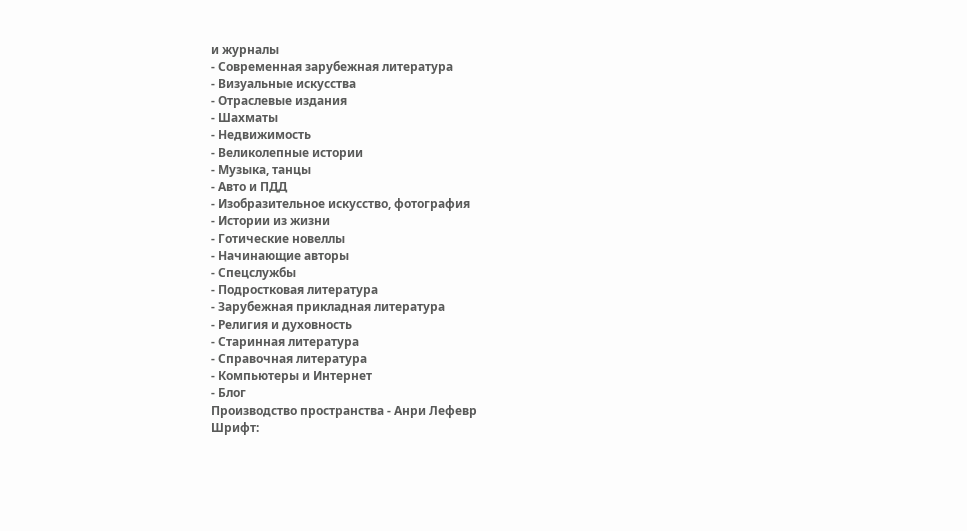и журналы
- Современная зарубежная литература
- Визуальные искусства
- Отраслевые издания
- Шахматы
- Недвижимость
- Великолепные истории
- Музыка, танцы
- Авто и ПДД
- Изобразительное искусство, фотография
- Истории из жизни
- Готические новеллы
- Начинающие авторы
- Спецслужбы
- Подростковая литература
- Зарубежная прикладная литература
- Религия и духовность
- Старинная литература
- Справочная литература
- Компьютеры и Интернет
- Блог
Производство пространства - Анри Лефевр
Шрифт: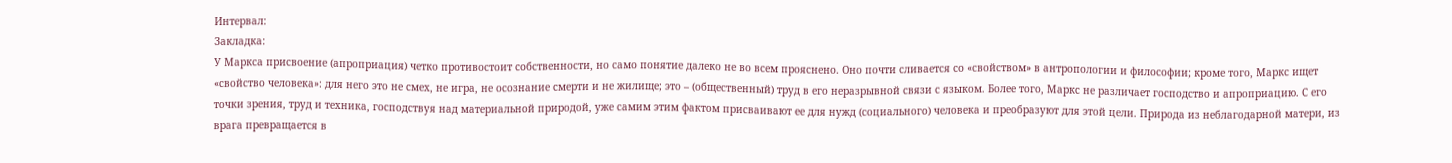Интервал:
Закладка:
У Маркса присвоение (апроприация) четко противостоит собственности, но само понятие далеко не во всем прояснено. Оно почти сливается со «свойством» в антропологии и философии; кроме того, Маркс ищет «свойство человека»: для него это не смех, не игра, не осознание смерти и не жилище; это – (общественный) труд в его неразрывной связи с языком. Более того, Маркс не различает господство и апроприацию. С его точки зрения, труд и техника, господствуя над материальной природой, уже самим этим фактом присваивают ее для нужд (социального) человека и преобразуют для этой цели. Природа из неблагодарной матери, из врага превращается в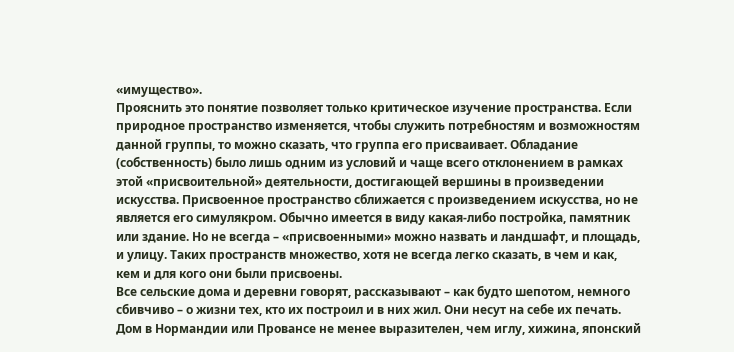«имущество».
Прояснить это понятие позволяет только критическое изучение пространства. Если природное пространство изменяется, чтобы служить потребностям и возможностям данной группы, то можно сказать, что группа его присваивает. Обладание (собственность) было лишь одним из условий и чаще всего отклонением в рамках этой «присвоительной» деятельности, достигающей вершины в произведении искусства. Присвоенное пространство сближается с произведением искусства, но не является его симулякром. Обычно имеется в виду какая-либо постройка, памятник или здание. Но не всегда – «присвоенными» можно назвать и ландшафт, и площадь, и улицу. Таких пространств множество, хотя не всегда легко сказать, в чем и как, кем и для кого они были присвоены.
Все сельские дома и деревни говорят, рассказывают – как будто шепотом, немного сбивчиво – о жизни тех, кто их построил и в них жил. Они несут на себе их печать. Дом в Нормандии или Провансе не менее выразителен, чем иглу, хижина, японский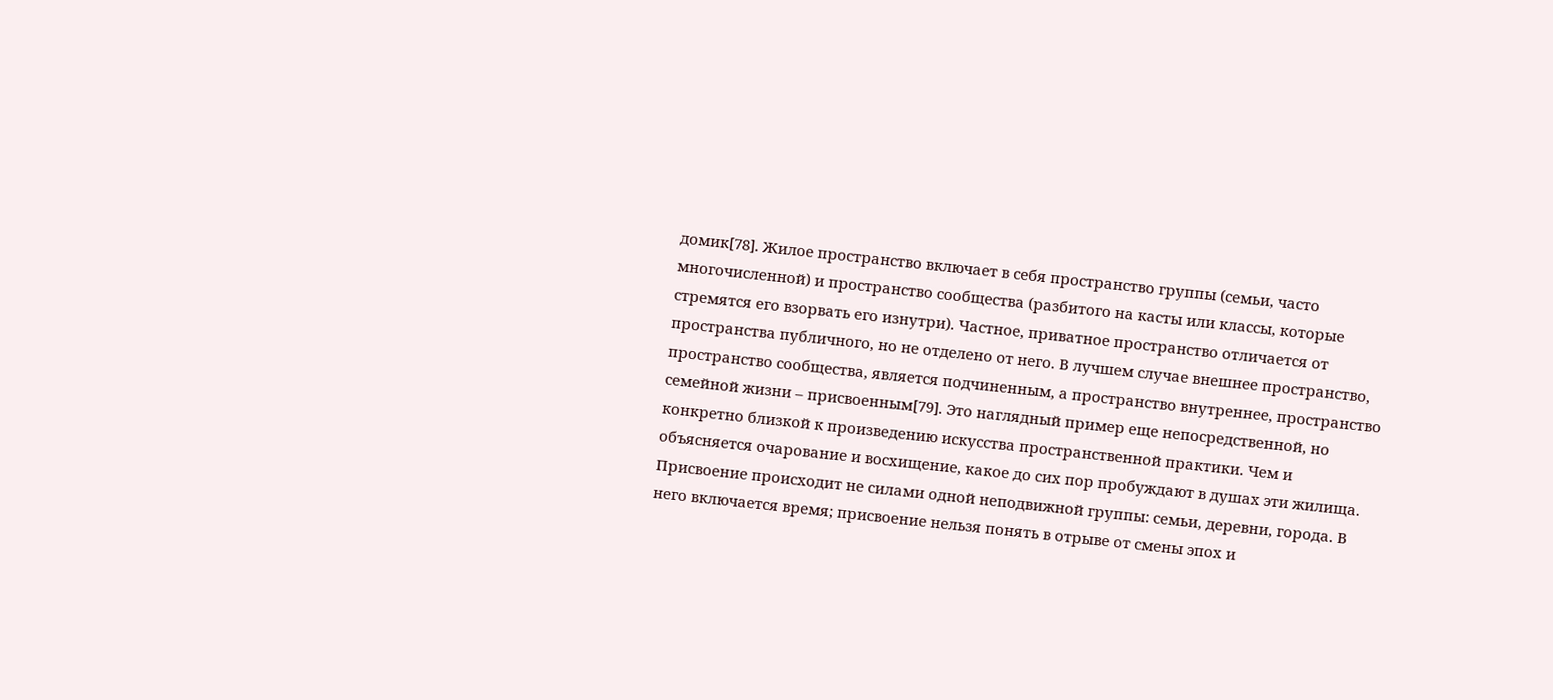домик[78]. Жилое пространство включает в себя пространство группы (семьи, часто многочисленной) и пространство сообщества (разбитого на касты или классы, которые стремятся его взорвать его изнутри). Частное, приватное пространство отличается от пространства публичного, но не отделено от него. В лучшем случае внешнее пространство, пространство сообщества, является подчиненным, а пространство внутреннее, пространство семейной жизни – присвоенным[79]. Это наглядный пример еще непосредственной, но конкретно близкой к произведению искусства пространственной практики. Чем и объясняется очарование и восхищение, какое до сих пор пробуждают в душах эти жилища. Присвоение происходит не силами одной неподвижной группы: семьи, деревни, города. В него включается время; присвоение нельзя понять в отрыве от смены эпох и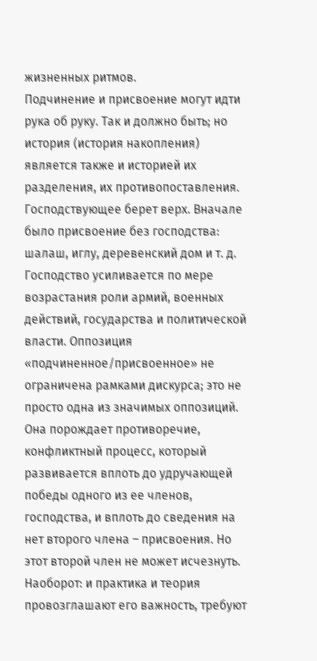жизненных ритмов.
Подчинение и присвоение могут идти рука об руку. Так и должно быть; но история (история накопления) является также и историей их разделения, их противопоставления. Господствующее берет верх. Вначале было присвоение без господства: шалаш, иглу, деревенский дом и т. д. Господство усиливается по мере возрастания роли армий, военных действий, государства и политической власти. Оппозиция «подчиненное/присвоенное» не ограничена рамками дискурса; это не просто одна из значимых оппозиций. Она порождает противоречие, конфликтный процесс, который развивается вплоть до удручающей победы одного из ее членов, господства, и вплоть до сведения на нет второго члена – присвоения. Но этот второй член не может исчезнуть. Наоборот: и практика и теория провозглашают его важность, требуют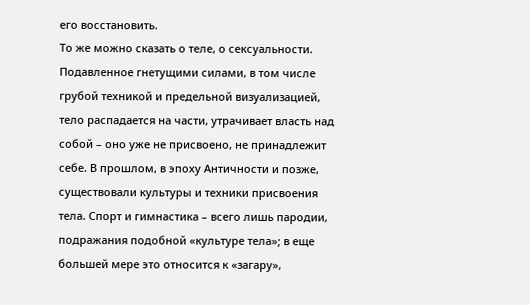его восстановить.
То же можно сказать о теле, о сексуальности. Подавленное гнетущими силами, в том числе грубой техникой и предельной визуализацией, тело распадается на части, утрачивает власть над собой – оно уже не присвоено, не принадлежит себе. В прошлом, в эпоху Античности и позже, существовали культуры и техники присвоения тела. Спорт и гимнастика – всего лишь пародии, подражания подобной «культуре тела»; в еще большей мере это относится к «загару»,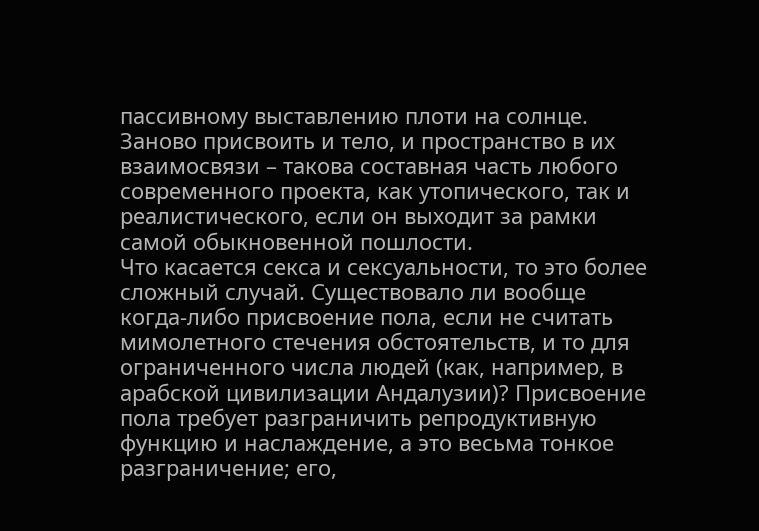пассивному выставлению плоти на солнце. Заново присвоить и тело, и пространство в их взаимосвязи – такова составная часть любого современного проекта, как утопического, так и реалистического, если он выходит за рамки самой обыкновенной пошлости.
Что касается секса и сексуальности, то это более сложный случай. Существовало ли вообще когда-либо присвоение пола, если не считать мимолетного стечения обстоятельств, и то для ограниченного числа людей (как, например, в арабской цивилизации Андалузии)? Присвоение пола требует разграничить репродуктивную функцию и наслаждение, а это весьма тонкое разграничение; его,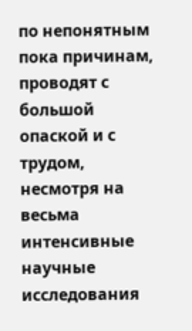по непонятным пока причинам, проводят с большой опаской и с трудом, несмотря на весьма интенсивные научные исследования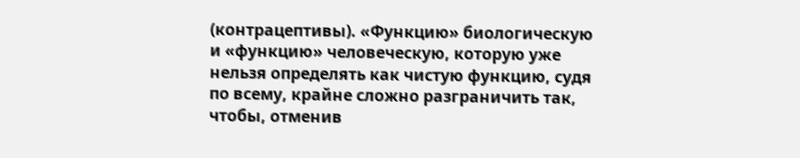(контрацептивы). «Функцию» биологическую и «функцию» человеческую, которую уже нельзя определять как чистую функцию, судя по всему, крайне сложно разграничить так, чтобы, отменив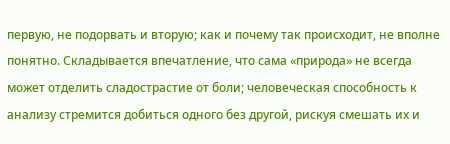первую, не подорвать и вторую; как и почему так происходит, не вполне понятно. Складывается впечатление, что сама «природа» не всегда может отделить сладострастие от боли; человеческая способность к анализу стремится добиться одного без другой, рискуя смешать их и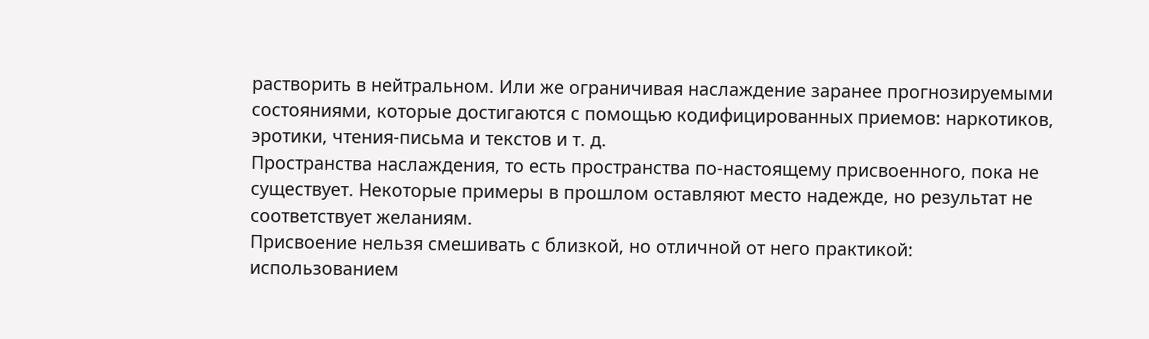растворить в нейтральном. Или же ограничивая наслаждение заранее прогнозируемыми состояниями, которые достигаются с помощью кодифицированных приемов: наркотиков, эротики, чтения-письма и текстов и т. д.
Пространства наслаждения, то есть пространства по-настоящему присвоенного, пока не существует. Некоторые примеры в прошлом оставляют место надежде, но результат не соответствует желаниям.
Присвоение нельзя смешивать с близкой, но отличной от него практикой: использованием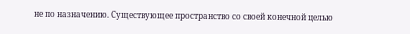не по назначению. Существующее пространство со своей конечной целью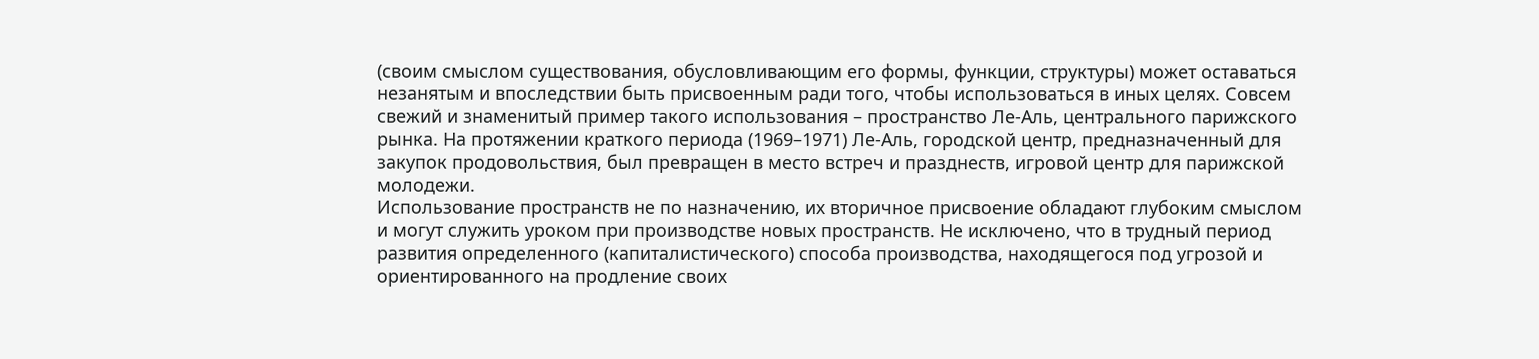(своим смыслом существования, обусловливающим его формы, функции, структуры) может оставаться незанятым и впоследствии быть присвоенным ради того, чтобы использоваться в иных целях. Совсем свежий и знаменитый пример такого использования – пространство Ле-Аль, центрального парижского рынка. На протяжении краткого периода (1969–1971) Ле-Аль, городской центр, предназначенный для закупок продовольствия, был превращен в место встреч и празднеств, игровой центр для парижской молодежи.
Использование пространств не по назначению, их вторичное присвоение обладают глубоким смыслом и могут служить уроком при производстве новых пространств. Не исключено, что в трудный период развития определенного (капиталистического) способа производства, находящегося под угрозой и ориентированного на продление своих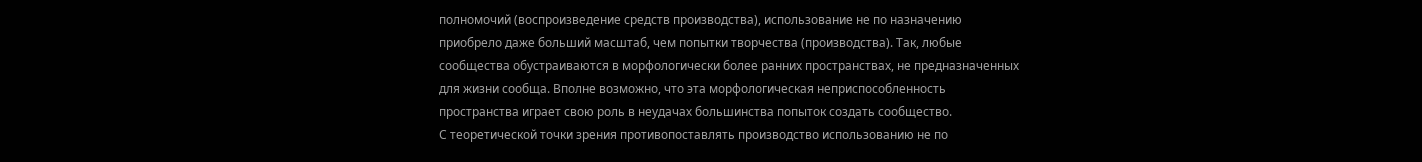полномочий (воспроизведение средств производства), использование не по назначению приобрело даже больший масштаб, чем попытки творчества (производства). Так, любые сообщества обустраиваются в морфологически более ранних пространствах, не предназначенных для жизни сообща. Вполне возможно, что эта морфологическая неприспособленность пространства играет свою роль в неудачах большинства попыток создать сообщество.
С теоретической точки зрения противопоставлять производство использованию не по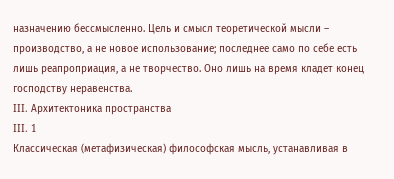назначению бессмысленно. Цель и смысл теоретической мысли – производство, а не новое использование; последнее само по себе есть лишь реапроприация, а не творчество. Оно лишь на время кладет конец господству неравенства.
III. Архитектоника пространства
III. 1
Классическая (метафизическая) философская мысль, устанавливая в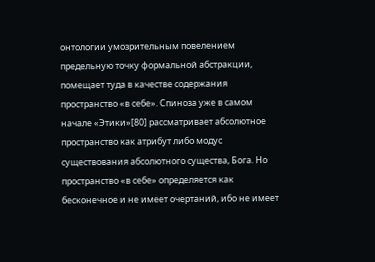онтологии умозрительным повелением предельную точку формальной абстракции, помещает туда в качестве содержания пространство «в себе». Спиноза уже в самом начале «Этики»[80] рассматривает абсолютное пространство как атрибут либо модус существования абсолютного существа, Бога. Но пространство «в себе» определяется как бесконечное и не имеет очертаний, ибо не имеет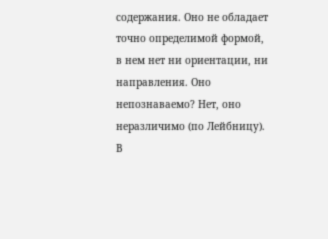содержания. Оно не обладает точно определимой формой, в нем нет ни ориентации, ни направления. Оно непознаваемо? Нет, оно неразличимо (по Лейбницу).
В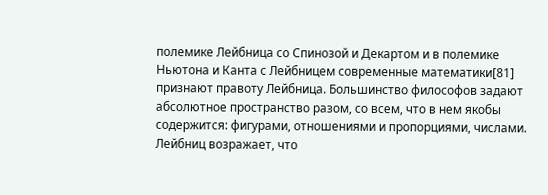полемике Лейбница со Спинозой и Декартом и в полемике Ньютона и Канта с Лейбницем современные математики[81] признают правоту Лейбница. Большинство философов задают абсолютное пространство разом, со всем, что в нем якобы содержится: фигурами, отношениями и пропорциями, числами. Лейбниц возражает, что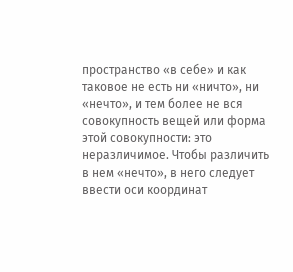пространство «в себе» и как таковое не есть ни «ничто», ни «нечто», и тем более не вся совокупность вещей или форма этой совокупности: это неразличимое. Чтобы различить в нем «нечто», в него следует ввести оси координат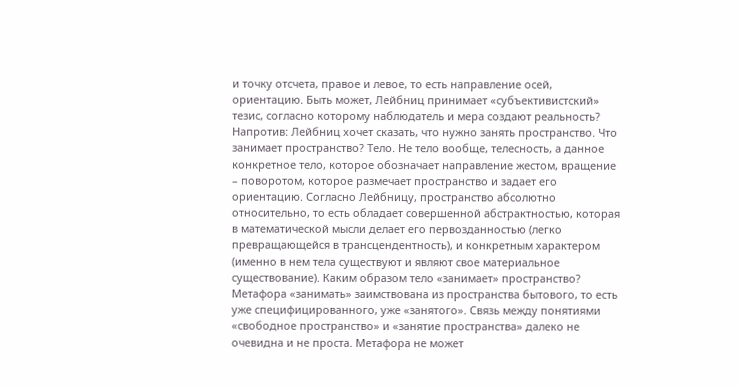и точку отсчета, правое и левое, то есть направление осей, ориентацию. Быть может, Лейбниц принимает «субъективистский» тезис, согласно которому наблюдатель и мера создают реальность? Напротив: Лейбниц хочет сказать, что нужно занять пространство. Что занимает пространство? Тело. Не тело вообще, телесность, а данное конкретное тело, которое обозначает направление жестом, вращение – поворотом, которое размечает пространство и задает его ориентацию. Согласно Лейбницу, пространство абсолютно относительно, то есть обладает совершенной абстрактностью, которая в математической мысли делает его первозданностью (легко превращающейся в трансцендентность), и конкретным характером (именно в нем тела существуют и являют свое материальное существование). Каким образом тело «занимает» пространство? Метафора «занимать» заимствована из пространства бытового, то есть уже специфицированного, уже «занятого». Связь между понятиями «свободное пространство» и «занятие пространства» далеко не очевидна и не проста. Метафора не может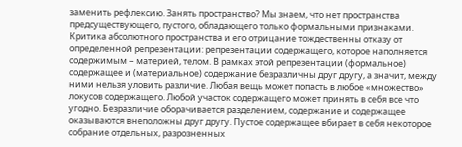заменить рефлексию. Занять пространство? Мы знаем, что нет пространства предсуществующего, пустого, обладающего только формальными признаками. Критика абсолютного пространства и его отрицание тождественны отказу от определенной репрезентации: репрезентации содержащего, которое наполняется содержимым – материей, телом. В рамках этой репрезентации (формальное) содержащее и (материальное) содержание безразличны друг другу, а значит, между ними нельзя уловить различие. Любая вещь может попасть в любое «множество» локусов содержащего. Любой участок содержащего может принять в себя все что угодно. Безразличие оборачивается разделением, содержание и содержащее оказываются внеположны друг другу. Пустое содержащее вбирает в себя некоторое собрание отдельных, разрозненных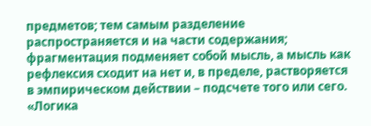предметов; тем самым разделение распространяется и на части содержания; фрагментация подменяет собой мысль, а мысль как рефлексия сходит на нет и, в пределе, растворяется в эмпирическом действии – подсчете того или сего. «Логика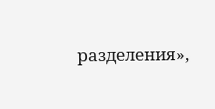разделения»,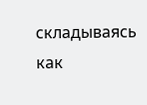складываясь как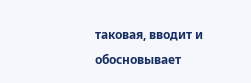таковая, вводит и обосновывает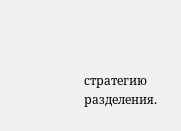стратегию разделения.